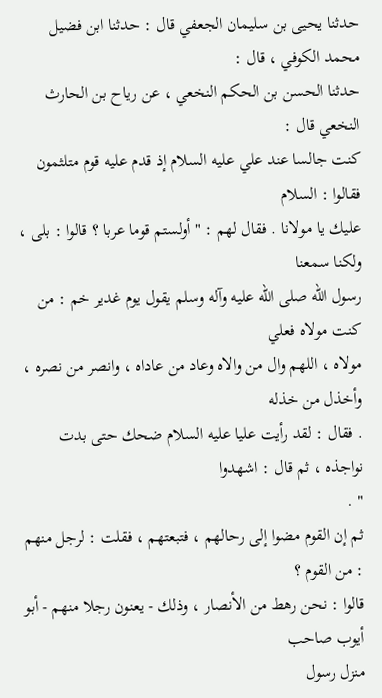حدثنا يحيى بن سليمان الجعفي قال : حدثنا ابن فضيل محمد الكوفي ، قال :
حدثنا الحسن بن الحكم النخعي ، عن رياح بن الحارث النخعي قال :
كنت جالسا عند علي عليه السلام إذ قدم عليه قوم متلثمون فقالوا : السلام
عليك يا مولانا . فقال لهم : " أولستم قوما عربا ؟ قالوا : بلى ، ولكنا سمعنا
رسول الله صلى الله عليه وآله وسلم يقول يوم غدير خم : من كنت مولاه فعلي
مولاه ، اللهم وال من والاه وعاد من عاداه ، وانصر من نصره ، وأخذل من خذله
. فقال : لقد رأيت عليا عليه السلام ضحك حتى بدت نواجذه ، ثم قال : اشهدوا
" .
ثم إن القوم مضوا إلى رحالهم ، فتبعتهم ، فقلت : لرجل منهم : من القوم ؟
قالوا : نحن رهط من الأنصار ، وذلك - يعنون رجلا منهم - أبو أيوب صاحب
منزل رسول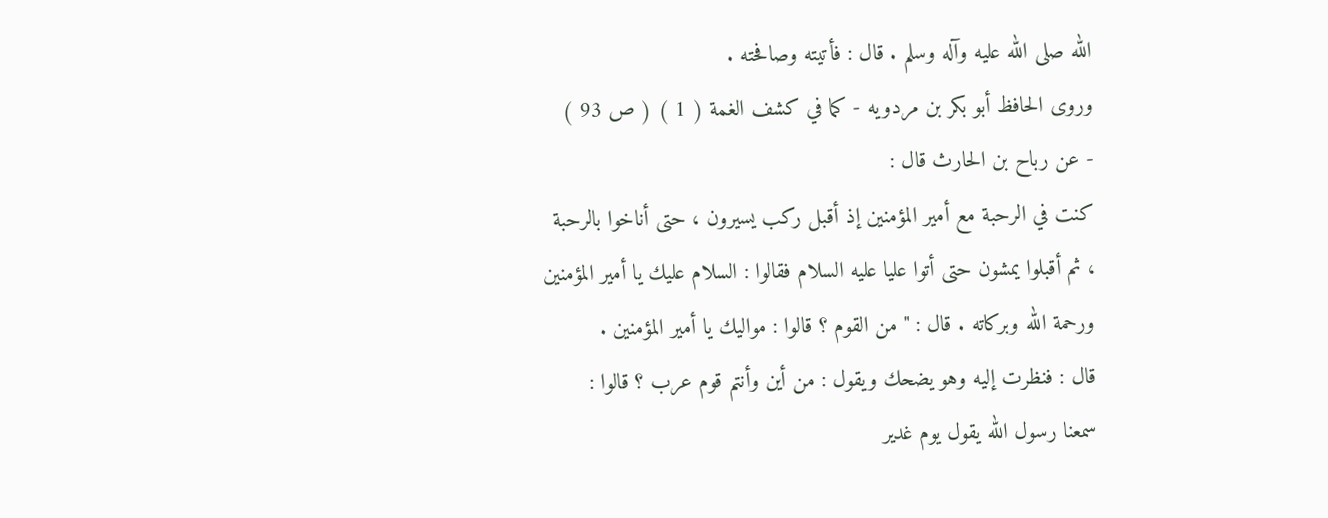الله صلى الله عليه وآله وسلم . قال : فأتيته وصافحته .
وروى الحافظ أبو بكر بن مردويه - كما في كشف الغمة ( 1 ) ( ص 93 )
- عن رباح بن الحارث قال :
كنت في الرحبة مع أمير المؤمنين إذ أقبل ركب يسيرون ، حتى أناخوا بالرحبة
، ثم أقبلوا يمشون حتى أتوا عليا عليه السلام فقالوا : السلام عليك يا أمير المؤمنين
ورحمة الله وبركاته . قال : " من القوم ؟ قالوا : مواليك يا أمير المؤمنين .
قال : فنظرت إليه وهو يضحك ويقول : من أين وأنتم قوم عرب ؟ قالوا :
سمعنا رسول الله يقول يوم غدير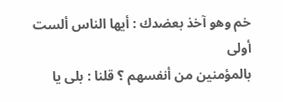خم وهو آخذ بعضدك : أيها الناس ألست أولى
بالمؤمنين من أنفسهم ؟ قلنا : بلى يا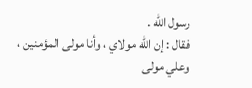رسول الله .
فقال : إن الله مولاي ، وأنا مولى المؤمنين ، وعلي مولى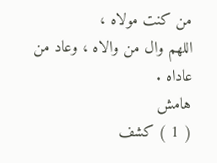من كنت مولاه ،
اللهم وال من والاه ، وعاد من عاداه .
هامش
( 1 ) كشف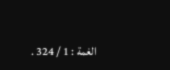الغمة : 1 / 324 .